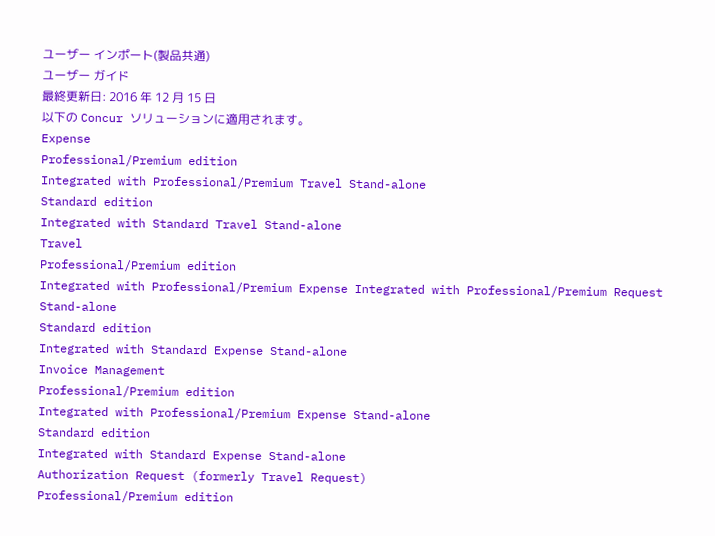ユーザー インポート(製品共通)
ユーザー ガイド
最終更新日: 2016 年 12 月 15 日
以下の Concur ソリューションに適用されます。
Expense
Professional/Premium edition
Integrated with Professional/Premium Travel Stand-alone
Standard edition
Integrated with Standard Travel Stand-alone
Travel
Professional/Premium edition
Integrated with Professional/Premium Expense Integrated with Professional/Premium Request Stand-alone
Standard edition
Integrated with Standard Expense Stand-alone
Invoice Management
Professional/Premium edition
Integrated with Professional/Premium Expense Stand-alone
Standard edition
Integrated with Standard Expense Stand-alone
Authorization Request (formerly Travel Request)
Professional/Premium edition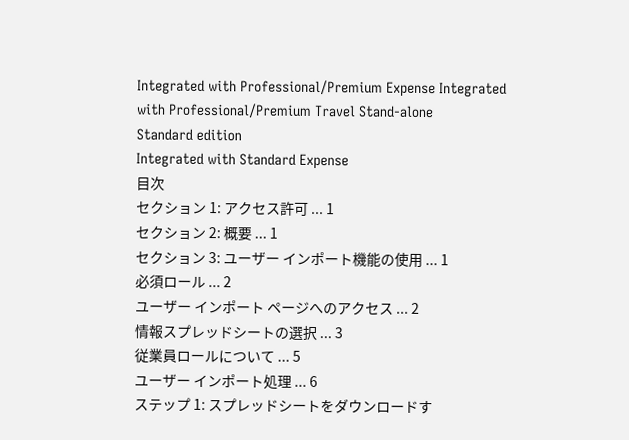Integrated with Professional/Premium Expense Integrated with Professional/Premium Travel Stand-alone
Standard edition
Integrated with Standard Expense
目次
セクション 1: アクセス許可 ... 1
セクション 2: 概要 ... 1
セクション 3: ユーザー インポート機能の使用 ... 1
必須ロール ... 2
ユーザー インポート ページへのアクセス ... 2
情報スプレッドシートの選択 ... 3
従業員ロールについて ... 5
ユーザー インポート処理 ... 6
ステップ 1: スプレッドシートをダウンロードす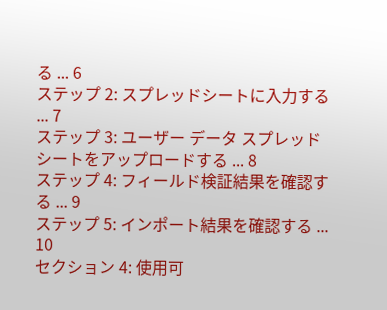る ... 6
ステップ 2: スプレッドシートに入力する ... 7
ステップ 3: ユーザー データ スプレッドシートをアップロードする ... 8
ステップ 4: フィールド検証結果を確認する ... 9
ステップ 5: インポート結果を確認する ... 10
セクション 4: 使用可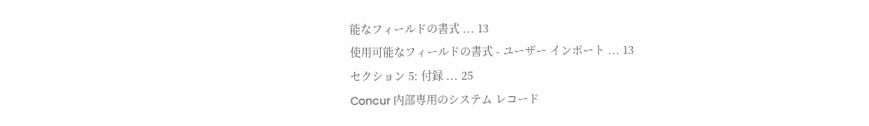能なフィールドの書式 ... 13
使用可能なフィールドの書式 - ユーザー インポート ... 13
セクション 5: 付録 ... 25
Concur 内部専用のシステム レコード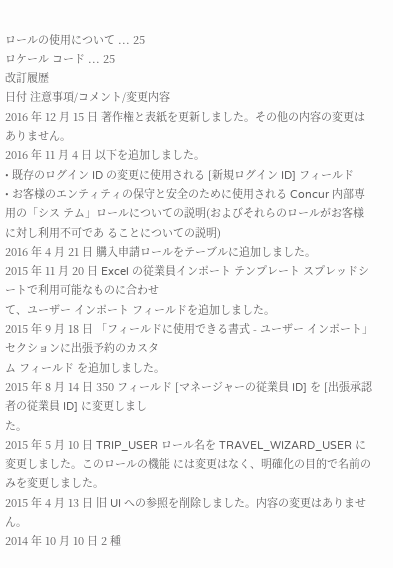ロールの使用について ... 25
ロケール コード ... 25
改訂履歴
日付 注意事項/コメント/変更内容
2016 年 12 月 15 日 著作権と表紙を更新しました。その他の内容の変更はありません。
2016 年 11 月 4 日 以下を追加しました。
• 既存のログイン ID の変更に使用される [新規ログイン ID] フィールド
• お客様のエンティティの保守と安全のために使用される Concur 内部専用の「シス テム」ロールについての説明(およびそれらのロールがお客様に対し利用不可であ ることについての説明)
2016 年 4 月 21 日 購入申請ロールをテーブルに追加しました。
2015 年 11 月 20 日 Excel の従業員インポート テンプレート スプレッドシートで利用可能なものに合わせ
て、ユーザー インポート フィールドを追加しました。
2015 年 9 月 18 日 「フィールドに使用できる書式 - ユーザー インポート」セクションに出張予約のカスタ
ム フィールド を追加しました。
2015 年 8 月 14 日 350 フィールド [マネージャーの従業員 ID] を [出張承認者の従業員 ID] に変更しまし
た。
2015 年 5 月 10 日 TRIP_USER ロール名を TRAVEL_WIZARD_USER に変更しました。このロールの機能 には変更はなく、明確化の目的で名前のみを変更しました。
2015 年 4 月 13 日 旧 UI への参照を削除しました。内容の変更はありません。
2014 年 10 月 10 日 2 種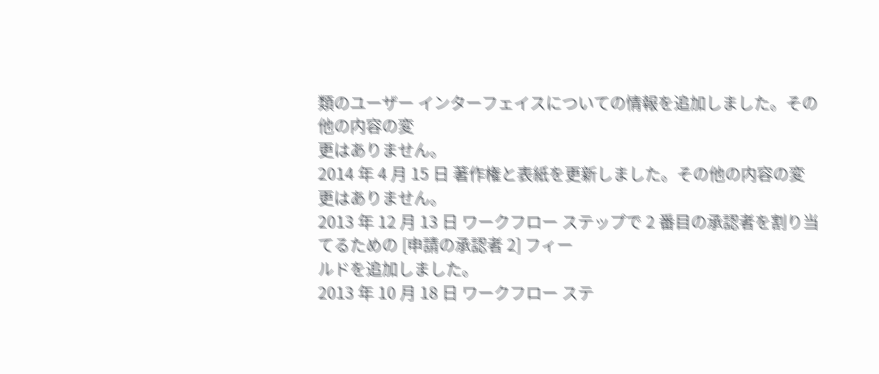類のユーザー インターフェイスについての情報を追加しました。その他の内容の変
更はありません。
2014 年 4 月 15 日 著作権と表紙を更新しました。その他の内容の変更はありません。
2013 年 12 月 13 日 ワークフロー ステップで 2 番目の承認者を割り当てるための [申請の承認者 2] フィー
ルドを追加しました。
2013 年 10 月 18 日 ワークフロー ステ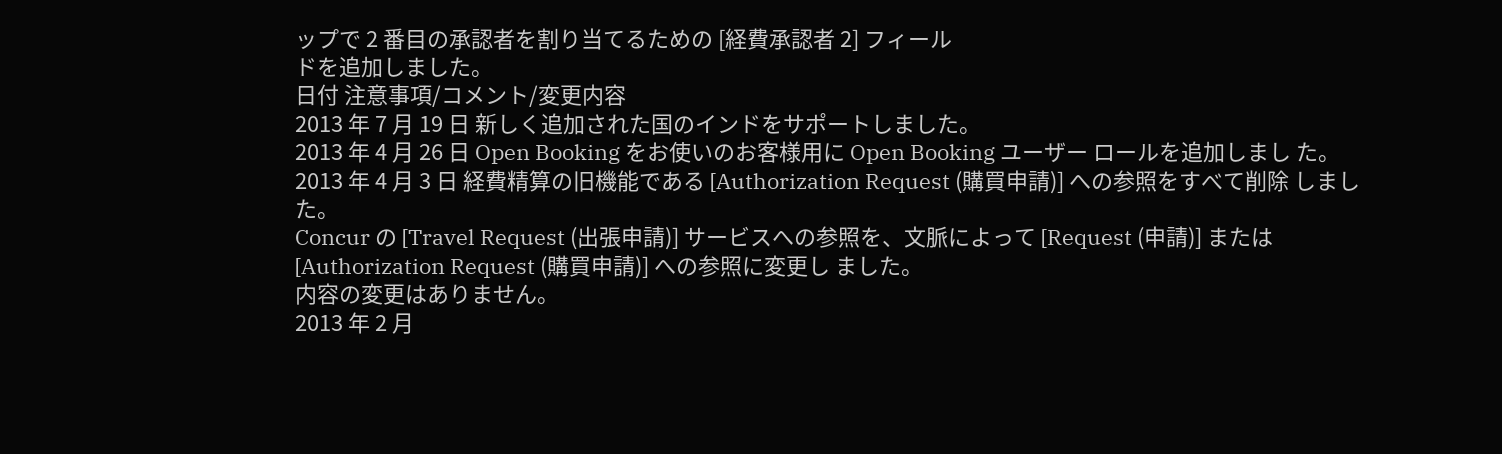ップで 2 番目の承認者を割り当てるための [経費承認者 2] フィール
ドを追加しました。
日付 注意事項/コメント/変更内容
2013 年 7 月 19 日 新しく追加された国のインドをサポートしました。
2013 年 4 月 26 日 Open Booking をお使いのお客様用に Open Booking ユーザー ロールを追加しまし た。
2013 年 4 月 3 日 経費精算の旧機能である [Authorization Request (購買申請)] への参照をすべて削除 しました。
Concur の [Travel Request (出張申請)] サービスへの参照を、文脈によって [Request (申請)] または [Authorization Request (購買申請)] への参照に変更し ました。
内容の変更はありません。
2013 年 2 月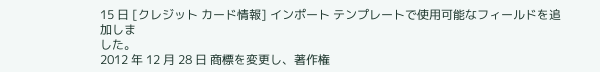15 日 [クレジット カード情報] インポート テンプレートで使用可能なフィールドを追加しま
した。
2012 年 12 月 28 日 商標を変更し、著作権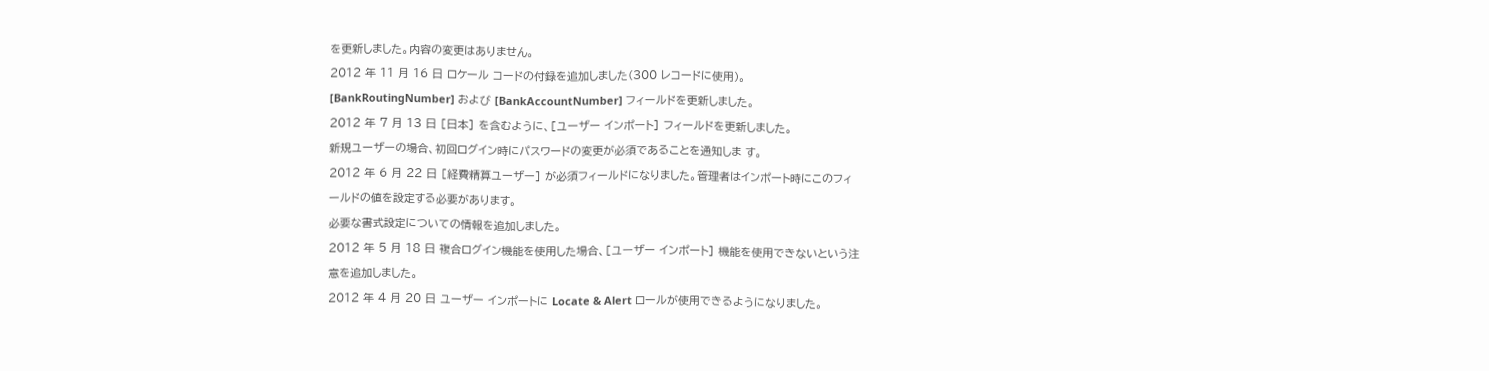を更新しました。内容の変更はありません。
2012 年 11 月 16 日 ロケール コードの付録を追加しました(300 レコードに使用)。
[BankRoutingNumber] および [BankAccountNumber] フィールドを更新しました。
2012 年 7 月 13 日 [日本] を含むように、[ユーザー インポート] フィールドを更新しました。
新規ユーザーの場合、初回ログイン時にパスワードの変更が必須であることを通知しま す。
2012 年 6 月 22 日 [経費精算ユーザー] が必須フィールドになりました。管理者はインポート時にこのフィ
ールドの値を設定する必要があります。
必要な書式設定についての情報を追加しました。
2012 年 5 月 18 日 複合ログイン機能を使用した場合、[ユーザー インポート] 機能を使用できないという注
意を追加しました。
2012 年 4 月 20 日 ユーザー インポートに Locate & Alert ロールが使用できるようになりました。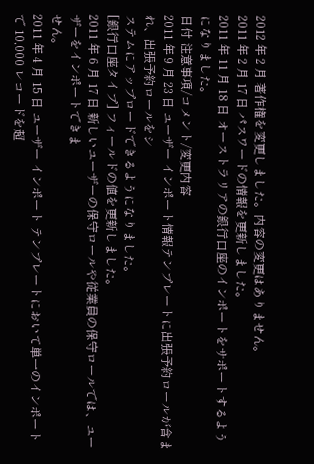2012 年 2 月 著作権を変更しました。内容の変更はありません。
2011 年 2 月 17 日 パスワードの情報を更新しました。
2011 年 11 月 18 日 オーストラリアの銀行口座のインポートをサポートするようになりました。
日付 注意事項/コメント/変更内容
2011 年 9 月 23 日 ユーザー インポート情報テンプレートに出張予約ロールが含まれ、出張予約ロールをシ
ステムにアップロードできるようになりました。
[銀行口座タイプ] フィールドの値を更新しました。
2011 年 6 月 17 日 新しいユーザーの保守ロールや従業員の保守ロールでは、ユーザーをインポートできま
せん。
2011 年 4 月 15 日 ユーザー インポート テンプレートにおいて単一のインポートで 10,000 レコードを超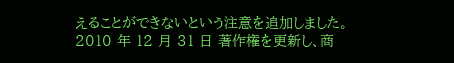えることができないという注意を追加しました。
2010 年 12 月 31 日 著作権を更新し、商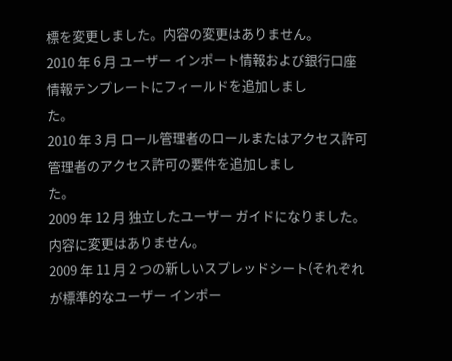標を変更しました。内容の変更はありません。
2010 年 6 月 ユーザー インポート情報および銀行口座情報テンプレートにフィールドを追加しまし
た。
2010 年 3 月 ロール管理者のロールまたはアクセス許可管理者のアクセス許可の要件を追加しまし
た。
2009 年 12 月 独立したユーザー ガイドになりました。内容に変更はありません。
2009 年 11 月 2 つの新しいスプレッドシート(それぞれが標準的なユーザー インポー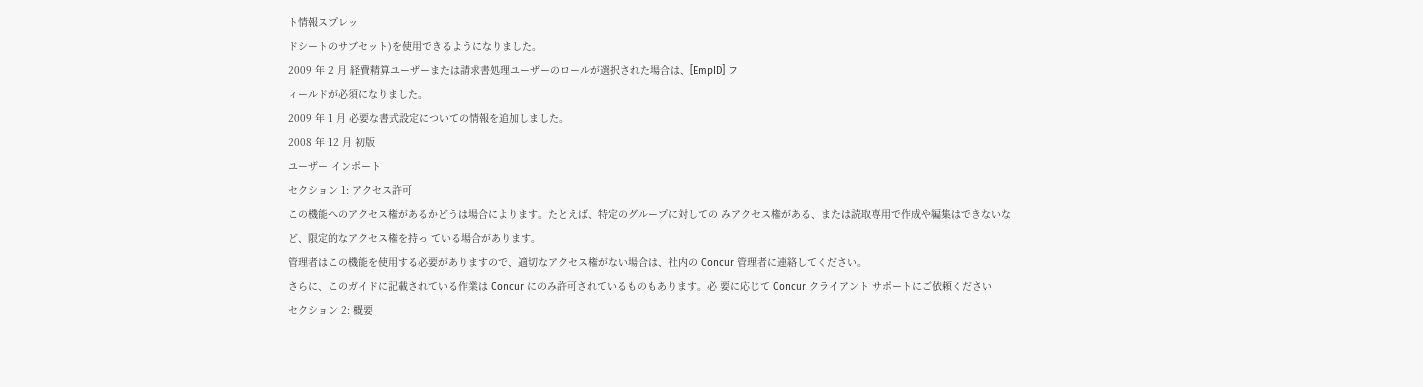ト情報スプレッ
ドシートのサブセット)を使用できるようになりました。
2009 年 2 月 経費精算ユーザーまたは請求書処理ユーザーのロールが選択された場合は、[EmpID] フ
ィールドが必須になりました。
2009 年 1 月 必要な書式設定についての情報を追加しました。
2008 年 12 月 初版
ユーザー インポート
セクション 1: アクセス許可
この機能へのアクセス権があるかどうは場合によります。たとえば、特定のグループに対しての みアクセス権がある、または読取専用で作成や編集はできないなど、限定的なアクセス権を持っ ている場合があります。
管理者はこの機能を使用する必要がありますので、適切なアクセス権がない場合は、社内の Concur 管理者に連絡してください。
さらに、このガイドに記載されている作業は Concur にのみ許可されているものもあります。必 要に応じて Concur クライアント サポートにご依頼ください
セクション 2: 概要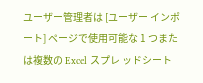ユーザー管理者は [ユーザー インポート] ページで使用可能な 1 つまたは複数の Excel スプレ ッドシート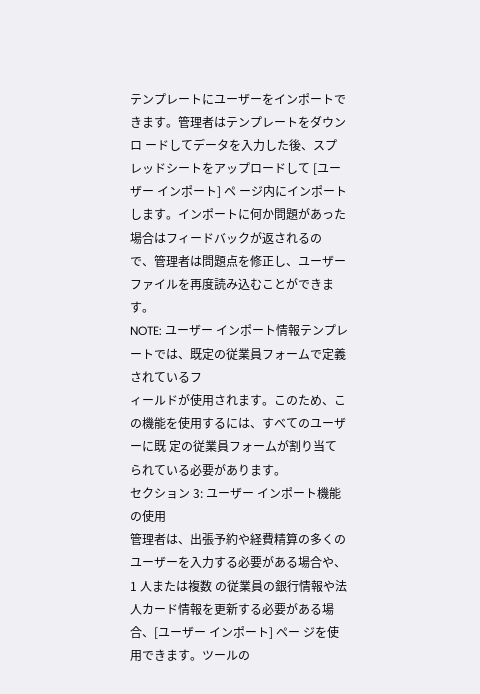テンプレートにユーザーをインポートできます。管理者はテンプレートをダウンロ ードしてデータを入力した後、スプレッドシートをアップロードして [ユーザー インポート] ペ ージ内にインポートします。インポートに何か問題があった場合はフィードバックが返されるの で、管理者は問題点を修正し、ユーザー ファイルを再度読み込むことができます。
NOTE: ユーザー インポート情報テンプレートでは、既定の従業員フォームで定義されているフ
ィールドが使用されます。このため、この機能を使用するには、すべてのユーザーに既 定の従業員フォームが割り当てられている必要があります。
セクション 3: ユーザー インポート機能の使用
管理者は、出張予約や経費精算の多くのユーザーを入力する必要がある場合や、1 人または複数 の従業員の銀行情報や法人カード情報を更新する必要がある場合、[ユーザー インポート] ペー ジを使用できます。ツールの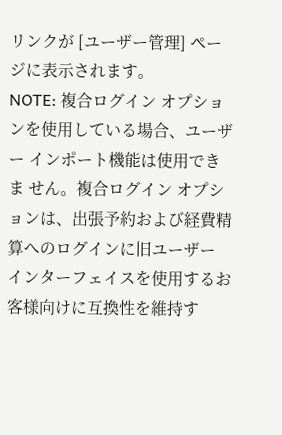リンクが [ユーザー管理] ページに表示されます。
NOTE: 複合ログイン オプションを使用している場合、ユーザー インポート機能は使用できま せん。複合ログイン オプションは、出張予約および経費精算へのログインに旧ユーザー インターフェイスを使用するお客様向けに互換性を維持す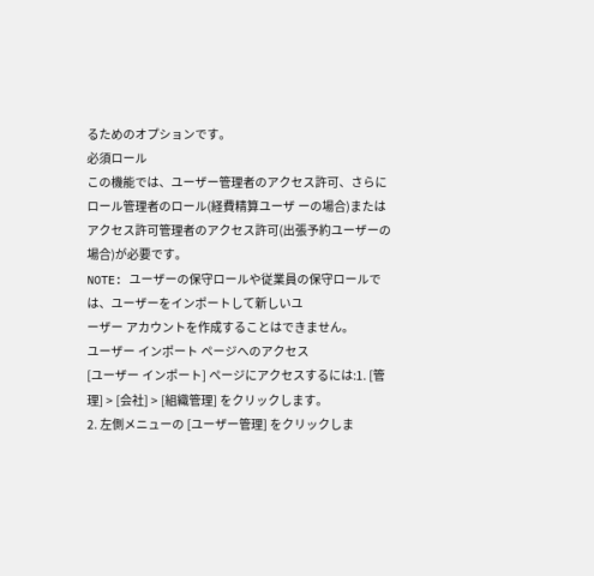るためのオプションです。
必須ロール
この機能では、ユーザー管理者のアクセス許可、さらにロール管理者のロール(経費精算ユーザ ーの場合)またはアクセス許可管理者のアクセス許可(出張予約ユーザーの場合)が必要です。
NOTE: ユーザーの保守ロールや従業員の保守ロールでは、ユーザーをインポートして新しいユ
ーザー アカウントを作成することはできません。
ユーザー インポート ページへのアクセス
[ユーザー インポート] ページにアクセスするには:1. [管理] > [会社] > [組織管理] をクリックします。
2. 左側メニューの [ユーザー管理] をクリックしま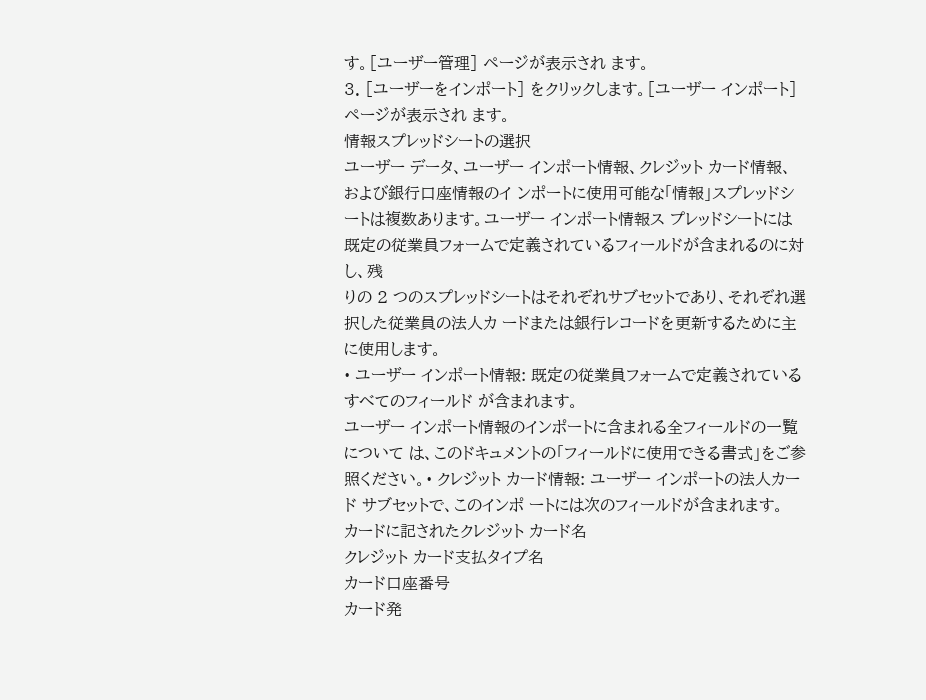す。[ユーザー管理] ページが表示され ます。
3. [ユーザーをインポート] をクリックします。[ユーザー インポート] ページが表示され ます。
情報スプレッドシートの選択
ユーザー データ、ユーザー インポート情報、クレジット カード情報、および銀行口座情報のイ ンポートに使用可能な「情報」スプレッドシートは複数あります。ユーザー インポート情報ス プレッドシートには既定の従業員フォームで定義されているフィールドが含まれるのに対し、残
りの 2 つのスプレッドシートはそれぞれサブセットであり、それぞれ選択した従業員の法人カ ードまたは銀行レコードを更新するために主に使用します。
• ユーザー インポート情報: 既定の従業員フォームで定義されているすべてのフィールド が含まれます。
ユーザー インポート情報のインポートに含まれる全フィールドの一覧について は、このドキュメントの「フィールドに使用できる書式」をご参照ください。• クレジット カード情報: ユーザー インポートの法人カード サブセットで、このインポ ートには次のフィールドが含まれます。
カードに記されたクレジット カード名
クレジット カード支払タイプ名
カード口座番号
カード発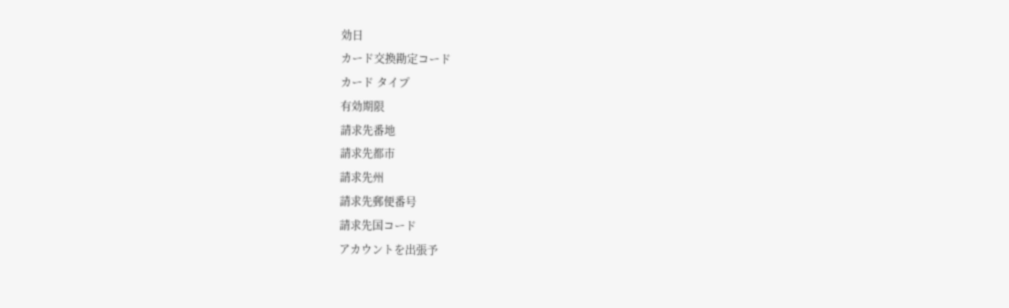効日
カード交換勘定コード
カード タイプ
有効期限
請求先番地
請求先都市
請求先州
請求先郵便番号
請求先国コード
アカウントを出張予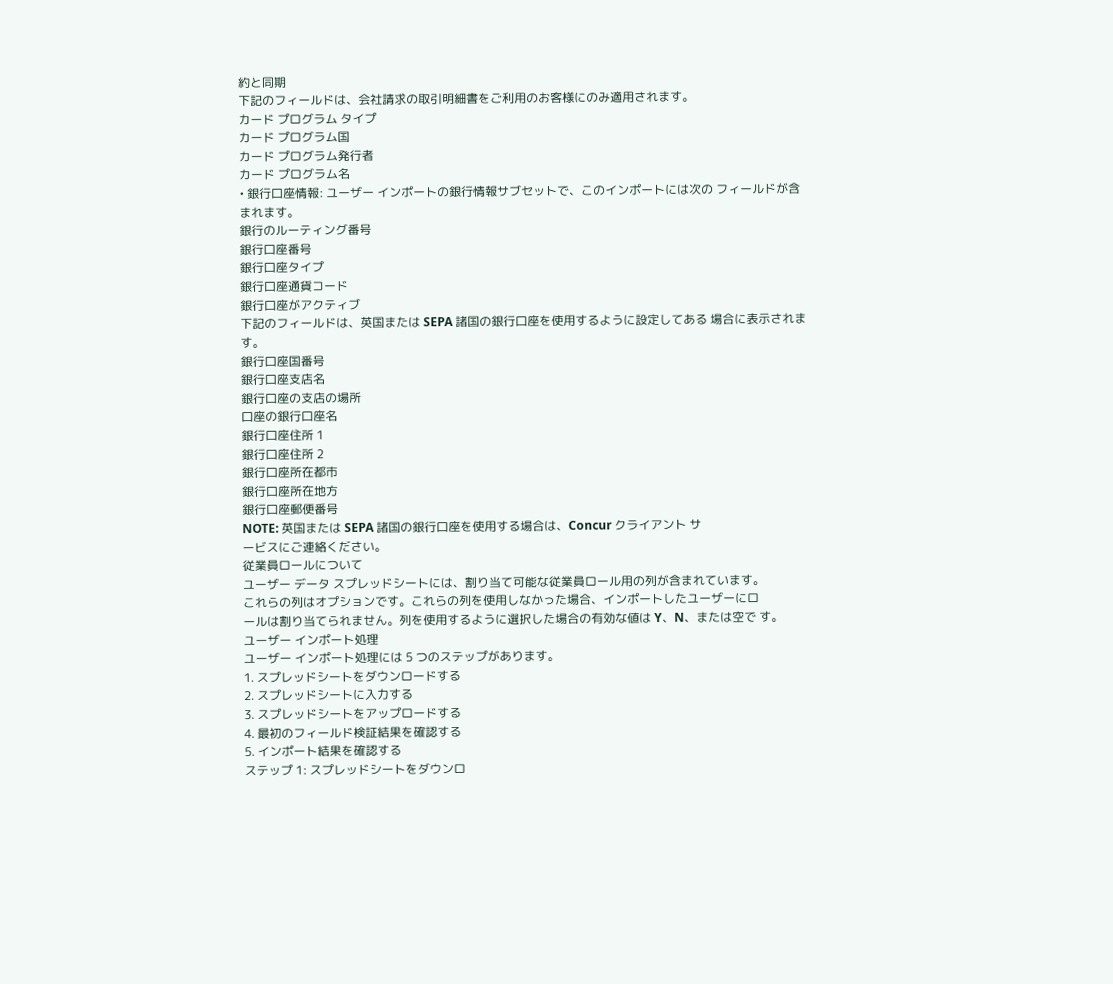約と同期
下記のフィールドは、会社請求の取引明細書をご利用のお客様にのみ適用されます。
カード プログラム タイプ
カード プログラム国
カード プログラム発行者
カード プログラム名
• 銀行口座情報: ユーザー インポートの銀行情報サブセットで、このインポートには次の フィールドが含まれます。
銀行のルーティング番号
銀行口座番号
銀行口座タイプ
銀行口座通貨コード
銀行口座がアクティブ
下記のフィールドは、英国または SEPA 諸国の銀行口座を使用するように設定してある 場合に表示されます。
銀行口座国番号
銀行口座支店名
銀行口座の支店の場所
口座の銀行口座名
銀行口座住所 1
銀行口座住所 2
銀行口座所在都市
銀行口座所在地方
銀行口座郵便番号
NOTE: 英国または SEPA 諸国の銀行口座を使用する場合は、Concur クライアント サ
ービスにご連絡ください。
従業員ロールについて
ユーザー データ スプレッドシートには、割り当て可能な従業員ロール用の列が含まれています。
これらの列はオプションです。これらの列を使用しなかった場合、インポートしたユーザーにロ
ールは割り当てられません。列を使用するように選択した場合の有効な値は Y、N、または空で す。
ユーザー インポート処理
ユーザー インポート処理には 5 つのステップがあります。
1. スプレッドシートをダウンロードする
2. スプレッドシートに入力する
3. スプレッドシートをアップロードする
4. 最初のフィールド検証結果を確認する
5. インポート結果を確認する
ステップ 1: スプレッドシートをダウンロ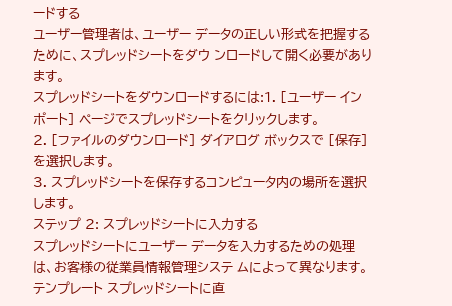ードする
ユーザー管理者は、ユーザー データの正しい形式を把握するために、スプレッドシートをダウ ンロードして開く必要があります。
スプレッドシートをダウンロードするには:1. [ユーザー インポート] ページでスプレッドシートをクリックします。
2. [ファイルのダウンロード] ダイアログ ボックスで [保存] を選択します。
3. スプレッドシートを保存するコンピュータ内の場所を選択します。
ステップ 2: スプレッドシートに入力する
スプレッドシートにユーザー データを入力するための処理は、お客様の従業員情報管理システ ムによって異なります。テンプレート スプレッドシートに直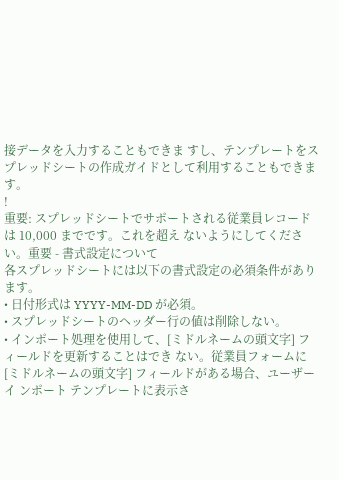接データを入力することもできま すし、テンプレートをスプレッドシートの作成ガイドとして利用することもできます。
!
重要: スプレッドシートでサポートされる従業員レコードは 10,000 までです。これを超え ないようにしてください。重要 - 書式設定について
各スプレッドシートには以下の書式設定の必須条件があります。
• 日付形式は YYYY-MM-DD が必須。
• スプレッドシートのヘッダー行の値は削除しない。
• インポート処理を使用して、[ミドルネームの頭文字] フィールドを更新することはでき ない。従業員フォームに [ミドルネームの頭文字] フィールドがある場合、ユーザー イ ンポート テンプレートに表示さ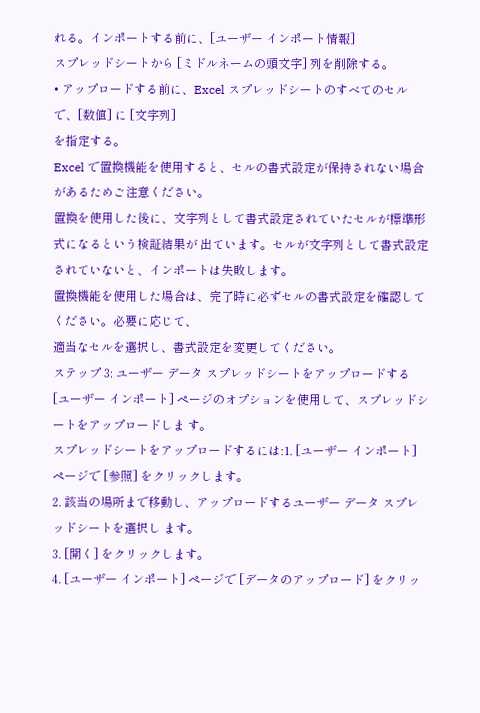れる。インポートする前に、[ユーザー インポート情報]
スプレッドシートから [ミドルネームの頭文字] 列を削除する。
• アップロードする前に、Excel スプレッドシートのすべてのセルで、[数値] に [文字列]
を指定する。
Excel で置換機能を使用すると、セルの書式設定が保持されない場合があるためご注意ください。
置換を使用した後に、文字列として書式設定されていたセルが標準形式になるという検証結果が 出ています。セルが文字列として書式設定されていないと、インポートは失敗します。
置換機能を使用した場合は、完了時に必ずセルの書式設定を確認してください。必要に応じて、
適当なセルを選択し、書式設定を変更してください。
ステップ 3: ユーザー データ スプレッドシートをアップロードする
[ユーザー インポート] ページのオプションを使用して、スプレッドシートをアップロードしま す。
スプレッドシートをアップロードするには:1. [ユーザー インポート] ページで [参照] をクリックします。
2. 該当の場所まで移動し、アップロードするユーザー データ スプレッドシートを選択し ます。
3. [開く] をクリックします。
4. [ユーザー インポート] ページで [データのアップロード] をクリッ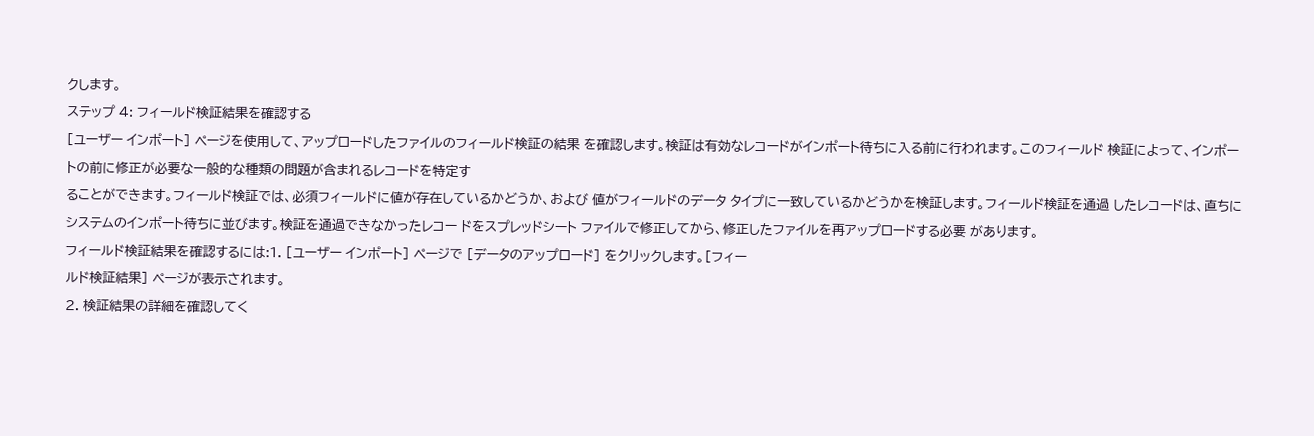クします。
ステップ 4: フィールド検証結果を確認する
[ユーザー インポート] ページを使用して、アップロードしたファイルのフィールド検証の結果 を確認します。検証は有効なレコードがインポート待ちに入る前に行われます。このフィールド 検証によって、インポートの前に修正が必要な一般的な種類の問題が含まれるレコードを特定す
ることができます。フィールド検証では、必須フィールドに値が存在しているかどうか、および 値がフィールドのデータ タイプに一致しているかどうかを検証します。フィールド検証を通過 したレコードは、直ちにシステムのインポート待ちに並びます。検証を通過できなかったレコー ドをスプレッドシート ファイルで修正してから、修正したファイルを再アップロードする必要 があります。
フィールド検証結果を確認するには:1. [ユーザー インポート] ページで [データのアップロード] をクリックします。[フィー
ルド検証結果] ページが表示されます。
2. 検証結果の詳細を確認してく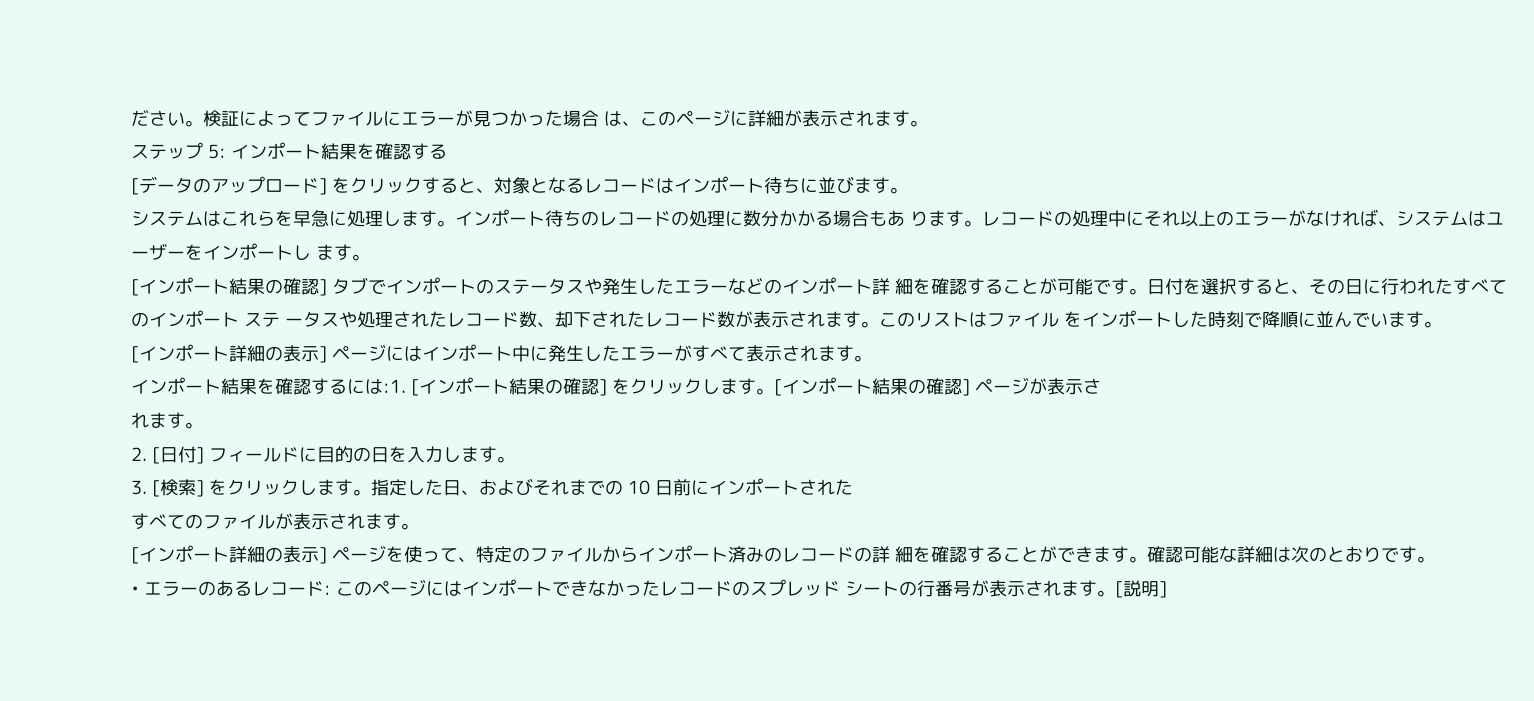ださい。検証によってファイルにエラーが見つかった場合 は、このページに詳細が表示されます。
ステップ 5: インポート結果を確認する
[データのアップロード] をクリックすると、対象となるレコードはインポート待ちに並びます。
システムはこれらを早急に処理します。インポート待ちのレコードの処理に数分かかる場合もあ ります。レコードの処理中にそれ以上のエラーがなければ、システムはユーザーをインポートし ます。
[インポート結果の確認] タブでインポートのステータスや発生したエラーなどのインポート詳 細を確認することが可能です。日付を選択すると、その日に行われたすべてのインポート ステ ータスや処理されたレコード数、却下されたレコード数が表示されます。このリストはファイル をインポートした時刻で降順に並んでいます。
[インポート詳細の表示] ページにはインポート中に発生したエラーがすべて表示されます。
インポート結果を確認するには:1. [インポート結果の確認] をクリックします。[インポート結果の確認] ページが表示さ
れます。
2. [日付] フィールドに目的の日を入力します。
3. [検索] をクリックします。指定した日、およびそれまでの 10 日前にインポートされた
すべてのファイルが表示されます。
[インポート詳細の表示] ページを使って、特定のファイルからインポート済みのレコードの詳 細を確認することができます。確認可能な詳細は次のとおりです。
• エラーのあるレコード: このページにはインポートできなかったレコードのスプレッド シートの行番号が表示されます。[説明]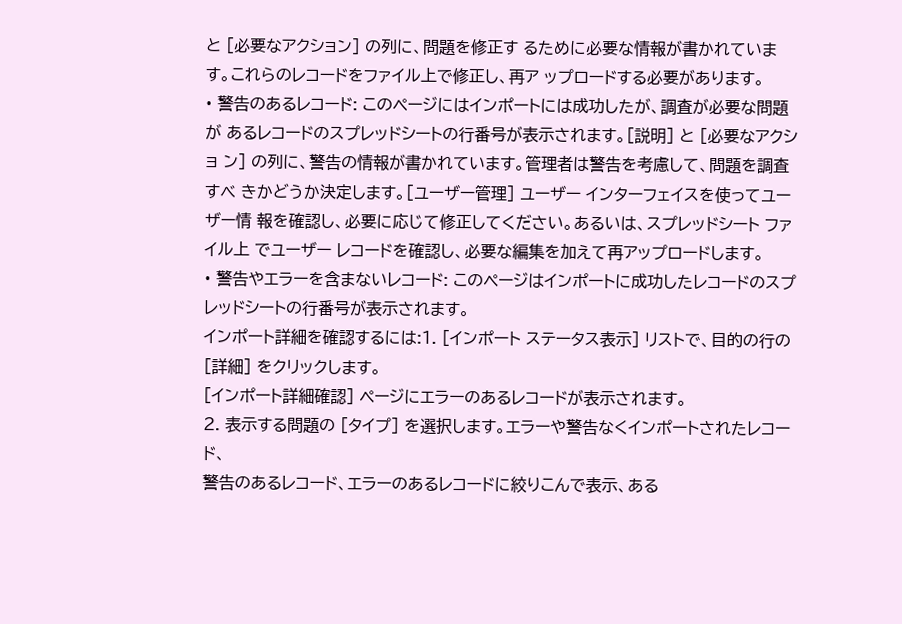と [必要なアクション] の列に、問題を修正す るために必要な情報が書かれています。これらのレコードをファイル上で修正し、再ア ップロードする必要があります。
• 警告のあるレコード: このページにはインポートには成功したが、調査が必要な問題が あるレコードのスプレッドシートの行番号が表示されます。[説明] と [必要なアクショ ン] の列に、警告の情報が書かれています。管理者は警告を考慮して、問題を調査すべ きかどうか決定します。[ユーザー管理] ユーザー インターフェイスを使ってユーザー情 報を確認し、必要に応じて修正してください。あるいは、スプレッドシート ファイル上 でユーザー レコードを確認し、必要な編集を加えて再アップロードします。
• 警告やエラーを含まないレコード: このページはインポートに成功したレコードのスプ レッドシートの行番号が表示されます。
インポート詳細を確認するには:1. [インポート ステータス表示] リストで、目的の行の [詳細] をクリックします。
[インポート詳細確認] ページにエラーのあるレコードが表示されます。
2. 表示する問題の [タイプ] を選択します。エラーや警告なくインポートされたレコード、
警告のあるレコード、エラーのあるレコードに絞りこんで表示、ある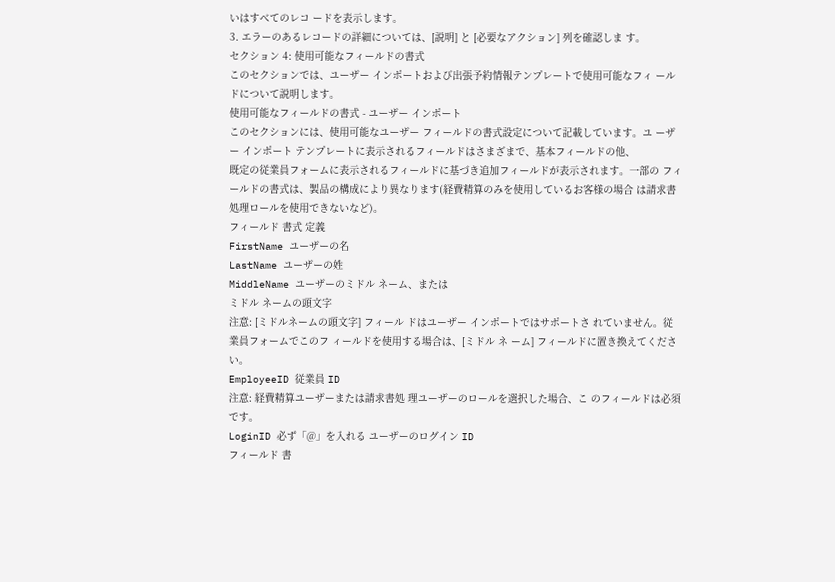いはすべてのレコ ードを表示します。
3. エラーのあるレコードの詳細については、[説明] と [必要なアクション] 列を確認しま す。
セクション 4: 使用可能なフィールドの書式
このセクションでは、ユーザー インポートおよび出張予約情報テンプレートで使用可能なフィ ールドについて説明します。
使用可能なフィールドの書式 - ユーザー インポート
このセクションには、使用可能なユーザー フィールドの書式設定について記載しています。ユ ーザー インポート テンプレートに表示されるフィールドはさまざまで、基本フィールドの他、
既定の従業員フォームに表示されるフィールドに基づき追加フィールドが表示されます。一部の フィールドの書式は、製品の構成により異なります(経費精算のみを使用しているお客様の場合 は請求書処理ロールを使用できないなど)。
フィールド 書式 定義
FirstName ユーザーの名
LastName ユーザーの姓
MiddleName ユーザーのミドル ネーム、または
ミドル ネームの頭文字
注意: [ミドルネームの頭文字] フィール ドはユーザー インポートではサポートさ れていません。従業員フォームでこのフ ィールドを使用する場合は、[ミドル ネ ーム] フィールドに置き換えてくださ い。
EmployeeID 従業員 ID
注意: 経費精算ユーザーまたは請求書処 理ユーザーのロールを選択した場合、こ のフィールドは必須です。
LoginID 必ず「@」を入れる ユーザーのログイン ID
フィールド 書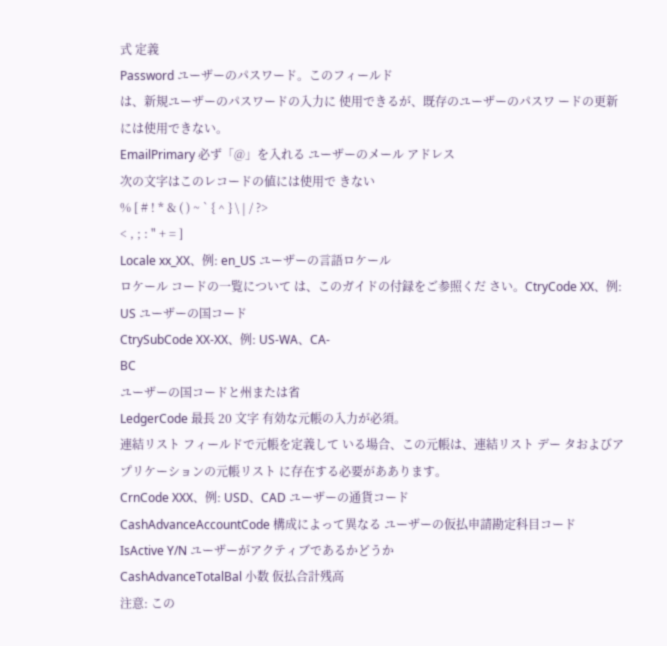式 定義
Password ユーザーのパスワード。このフィールド
は、新規ユーザーのパスワードの入力に 使用できるが、既存のユーザーのパスワ ードの更新には使用できない。
EmailPrimary 必ず「@」を入れる ユーザーのメール アドレス
次の文字はこのレコードの値には使用で きない
% [ # ! * & ( ) ~ ` { ^ } \ | / ?>
< , ; : " + = ]
Locale xx_XX、例: en_US ユーザーの言語ロケール
ロケール コードの一覧について は、このガイドの付録をご参照くだ さい。CtryCode XX、例: US ユーザーの国コード
CtrySubCode XX-XX、例: US-WA、CA-
BC
ユーザーの国コードと州または省
LedgerCode 最長 20 文字 有効な元帳の入力が必須。
連結リスト フィールドで元帳を定義して いる場合、この元帳は、連結リスト デー タおよびアプリケーションの元帳リスト に存在する必要がああります。
CrnCode XXX、例: USD、CAD ユーザーの通貨コード
CashAdvanceAccountCode 構成によって異なる ユーザーの仮払申請勘定科目コード
IsActive Y/N ユーザーがアクティブであるかどうか
CashAdvanceTotalBal 小数 仮払合計残高
注意: この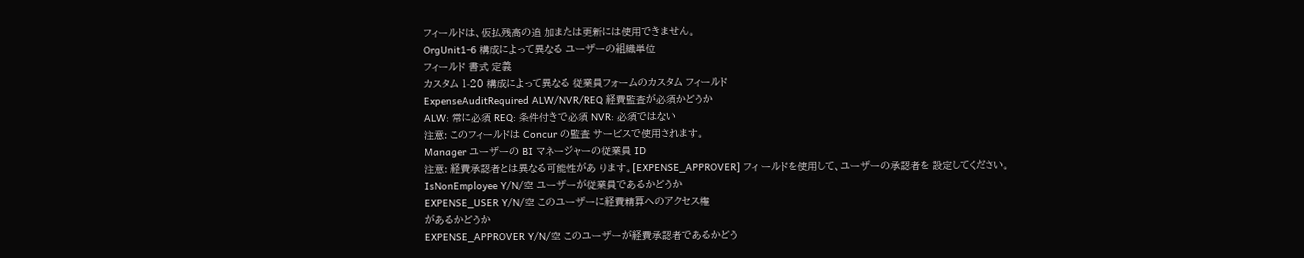フィールドは、仮払残高の追 加または更新には使用できません。
OrgUnit1-6 構成によって異なる ユーザーの組織単位
フィールド 書式 定義
カスタム 1-20 構成によって異なる 従業員フォームのカスタム フィールド
ExpenseAuditRequired ALW/NVR/REQ 経費監査が必須かどうか
ALW: 常に必須 REQ: 条件付きで必須 NVR: 必須ではない
注意: このフィールドは Concur の監査 サービスで使用されます。
Manager ユーザーの BI マネージャーの従業員 ID
注意: 経費承認者とは異なる可能性があ ります。[EXPENSE_APPROVER] フィ ールドを使用して、ユーザーの承認者を 設定してください。
IsNonEmployee Y/N/空 ユーザーが従業員であるかどうか
EXPENSE_USER Y/N/空 このユーザーに経費精算へのアクセス権
があるかどうか
EXPENSE_APPROVER Y/N/空 このユーザーが経費承認者であるかどう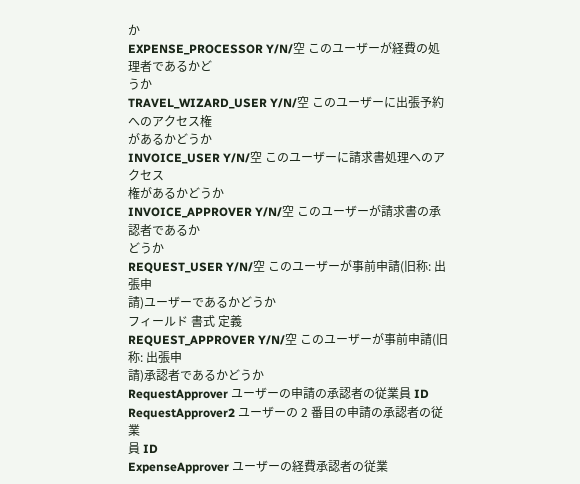か
EXPENSE_PROCESSOR Y/N/空 このユーザーが経費の処理者であるかど
うか
TRAVEL_WIZARD_USER Y/N/空 このユーザーに出張予約へのアクセス権
があるかどうか
INVOICE_USER Y/N/空 このユーザーに請求書処理へのアクセス
権があるかどうか
INVOICE_APPROVER Y/N/空 このユーザーが請求書の承認者であるか
どうか
REQUEST_USER Y/N/空 このユーザーが事前申請(旧称: 出張申
請)ユーザーであるかどうか
フィールド 書式 定義
REQUEST_APPROVER Y/N/空 このユーザーが事前申請(旧称: 出張申
請)承認者であるかどうか
RequestApprover ユーザーの申請の承認者の従業員 ID
RequestApprover2 ユーザーの 2 番目の申請の承認者の従業
員 ID
ExpenseApprover ユーザーの経費承認者の従業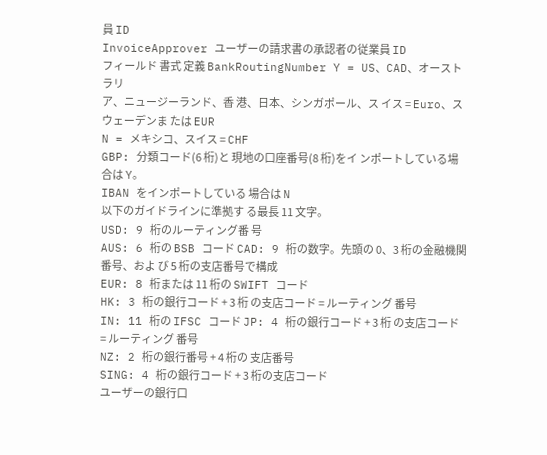員 ID
InvoiceApprover ユーザーの請求書の承認者の従業員 ID
フィールド 書式 定義 BankRoutingNumber Y = US、CAD、オーストラリ
ア、ニュージーランド、香 港、日本、シンガポール、ス イス = Euro、スウェーデンま たは EUR
N = メキシコ、スイス = CHF
GBP: 分類コード(6 桁)と 現地の口座番号(8 桁)をイ ンポートしている場合は Y。
IBAN をインポートしている 場合は N
以下のガイドラインに準拠す る最長 11 文字。
USD: 9 桁のルーティング番 号
AUS: 6 桁の BSB コード CAD: 9 桁の数字。先頭の 0、3 桁の金融機関番号、およ び 5 桁の支店番号で構成
EUR: 8 桁または 11 桁の SWIFT コード
HK: 3 桁の銀行コード + 3 桁 の支店コード = ルーティング 番号
IN: 11 桁の IFSC コード JP: 4 桁の銀行コード + 3 桁 の支店コード = ルーティング 番号
NZ: 2 桁の銀行番号 + 4 桁の 支店番号
SING: 4 桁の銀行コード + 3 桁の支店コード
ユーザーの銀行口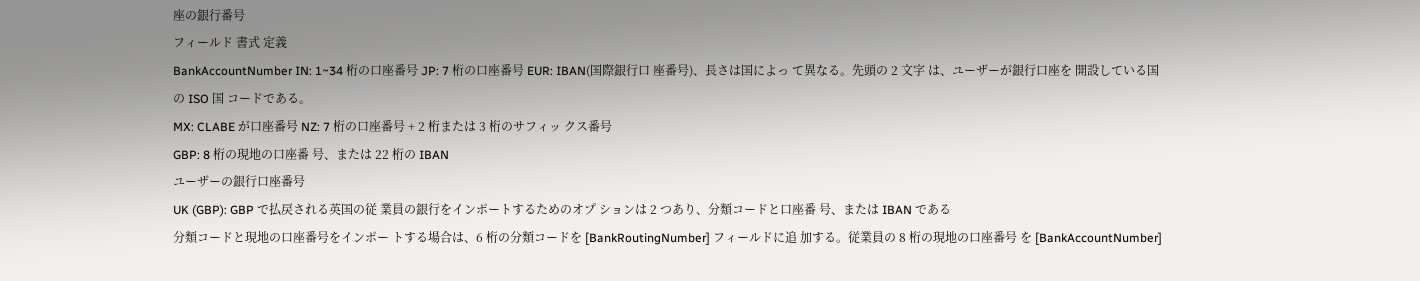座の銀行番号
フィールド 書式 定義
BankAccountNumber IN: 1~34 桁の口座番号 JP: 7 桁の口座番号 EUR: IBAN(国際銀行口 座番号)、長さは国によっ て異なる。先頭の 2 文字 は、ユーザーが銀行口座を 開設している国の ISO 国 コードである。
MX: CLABE が口座番号 NZ: 7 桁の口座番号 + 2 桁または 3 桁のサフィッ クス番号
GBP: 8 桁の現地の口座番 号、または 22 桁の IBAN
ユーザーの銀行口座番号
UK (GBP): GBP で払戻される英国の従 業員の銀行をインポートするためのオプ ションは 2 つあり、分類コードと口座番 号、または IBAN である
分類コードと現地の口座番号をインポー トする場合は、6 桁の分類コードを [BankRoutingNumber] フィールドに追 加する。従業員の 8 桁の現地の口座番号 を [BankAccountNumber]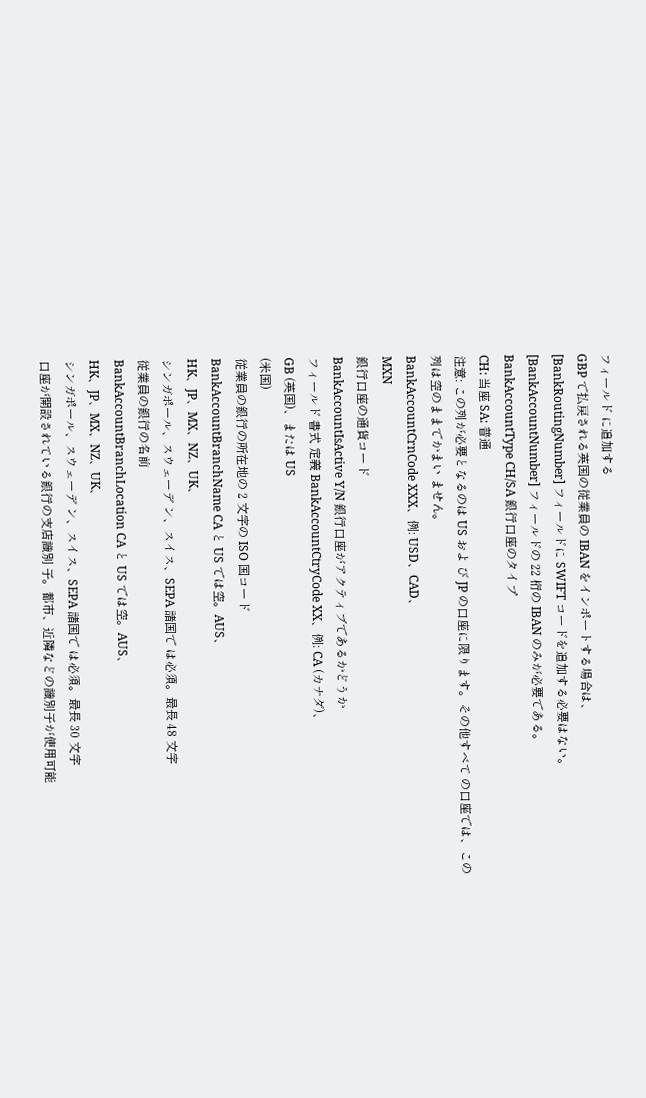フィールド に追加する
GBP で払戻される英国の従業員の IBAN をインポートする場合は、
[BankRoutingNumber] フィールドに SWIFT コードを追加する必要はない。
[BankAccountNumber] フィールドの 22 桁の IBAN のみが必要である。
BankAccountType CH/SA 銀行口座のタイプ
CH: 当座 SA: 普通
注意: この列が必要となるのは US およ び JP の口座に限ります。その他すべて の口座では、この列は空のままでかまい ません。
BankAccountCrnCode XXX、例: USD、CAD、
MXN
銀行口座の通貨コード
BankAccountIsActive Y/N 銀行口座がアクティブであるかどうか
フィールド 書式 定義 BankAccountCtryCode XX、例: CA (カナダ)、
GB (英国)、または US
(米国)
従業員の銀行の所在地の 2 文字の ISO 国コード
BankAccountBranchName CA と US では空。AUS、
HK、JP、MX、NZ、UK、
シンガポール、スウェーデ ン、スイス、SEPA 諸国で は必須。最長 48 文字
従業員の銀行の名前
BankAccountBranchLocation CA と US では空。AUS、
HK、JP、MX、NZ、UK、
シンガポール、スウェーデ ン、スイス、SEPA 諸国で は必須。最長 30 文字
口座が開設されている銀行の支店識別 子。都市、近隣などの識別子が使用可能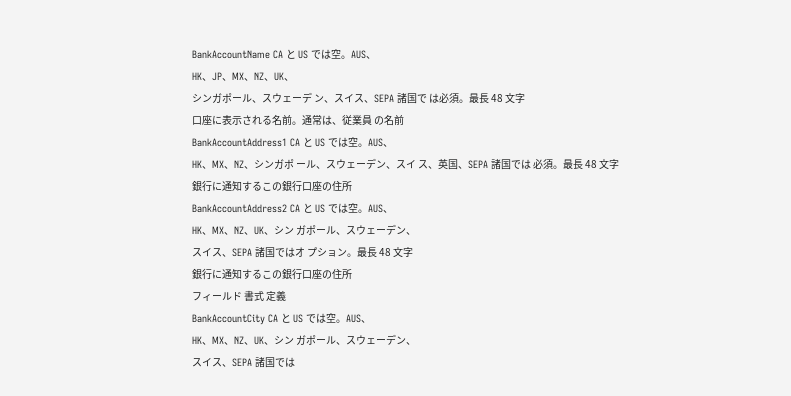BankAccountName CA と US では空。AUS、
HK、JP、MX、NZ、UK、
シンガポール、スウェーデ ン、スイス、SEPA 諸国で は必須。最長 48 文字
口座に表示される名前。通常は、従業員 の名前
BankAccountAddress1 CA と US では空。AUS、
HK、MX、NZ、シンガポ ール、スウェーデン、スイ ス、英国、SEPA 諸国では 必須。最長 48 文字
銀行に通知するこの銀行口座の住所
BankAccountAddress2 CA と US では空。AUS、
HK、MX、NZ、UK、シン ガポール、スウェーデン、
スイス、SEPA 諸国ではオ プション。最長 48 文字
銀行に通知するこの銀行口座の住所
フィールド 書式 定義
BankAccountCity CA と US では空。AUS、
HK、MX、NZ、UK、シン ガポール、スウェーデン、
スイス、SEPA 諸国では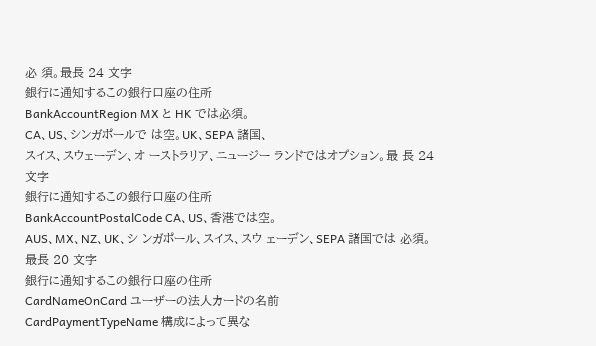必 須。最長 24 文字
銀行に通知するこの銀行口座の住所
BankAccountRegion MX と HK では必須。
CA、US、シンガポールで は空。UK、SEPA 諸国、
スイス、スウェーデン、オ ーストラリア、ニュージー ランドではオプション。最 長 24 文字
銀行に通知するこの銀行口座の住所
BankAccountPostalCode CA、US、香港では空。
AUS、MX、NZ、UK、シ ンガポール、スイス、スウ ェーデン、SEPA 諸国では 必須。最長 20 文字
銀行に通知するこの銀行口座の住所
CardNameOnCard ユーザーの法人カードの名前
CardPaymentTypeName 構成によって異な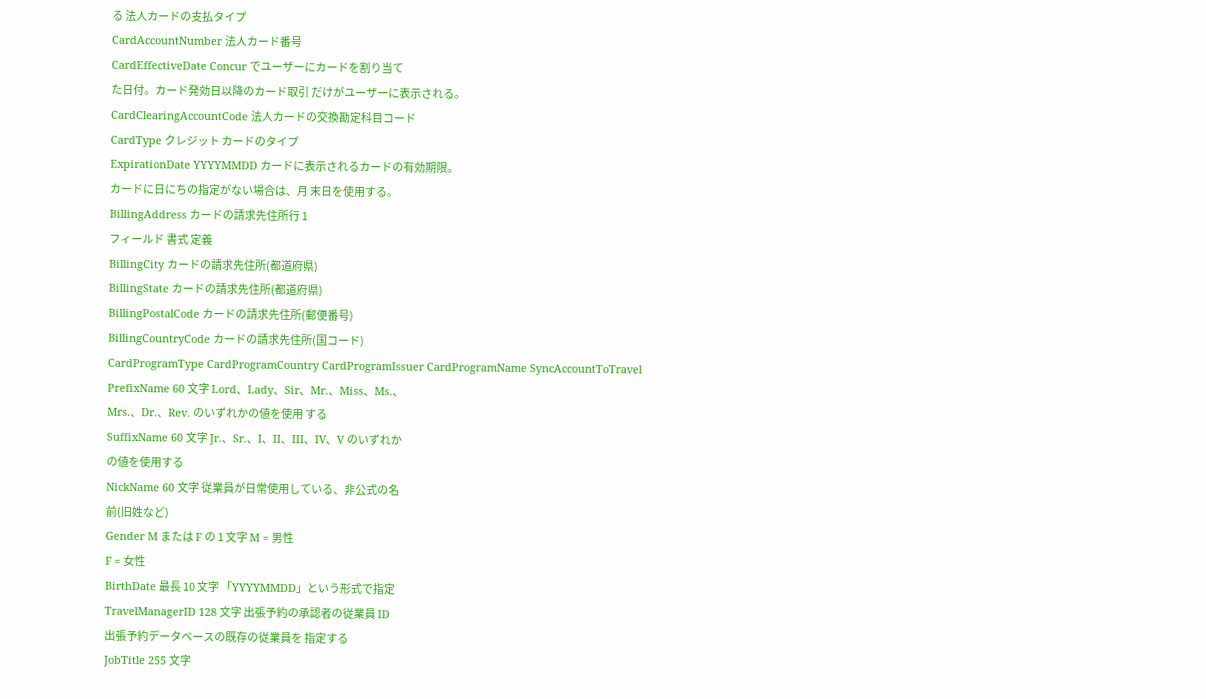る 法人カードの支払タイプ
CardAccountNumber 法人カード番号
CardEffectiveDate Concur でユーザーにカードを割り当て
た日付。カード発効日以降のカード取引 だけがユーザーに表示される。
CardClearingAccountCode 法人カードの交換勘定科目コード
CardType クレジット カードのタイプ
ExpirationDate YYYYMMDD カードに表示されるカードの有効期限。
カードに日にちの指定がない場合は、月 末日を使用する。
BillingAddress カードの請求先住所行 1
フィールド 書式 定義
BillingCity カードの請求先住所(都道府県)
BillingState カードの請求先住所(都道府県)
BillingPostalCode カードの請求先住所(郵便番号)
BillingCountryCode カードの請求先住所(国コード)
CardProgramType CardProgramCountry CardProgramIssuer CardProgramName SyncAccountToTravel
PrefixName 60 文字 Lord、Lady、Sir、Mr.、Miss、Ms.、
Mrs.、Dr.、Rev. のいずれかの値を使用 する
SuffixName 60 文字 Jr.、Sr.、I、II、III、IV、V のいずれか
の値を使用する
NickName 60 文字 従業員が日常使用している、非公式の名
前(旧姓など)
Gender M または F の 1 文字 M = 男性
F = 女性
BirthDate 最長 10 文字 「YYYYMMDD」という形式で指定
TravelManagerID 128 文字 出張予約の承認者の従業員 ID
出張予約データベースの既存の従業員を 指定する
JobTitle 255 文字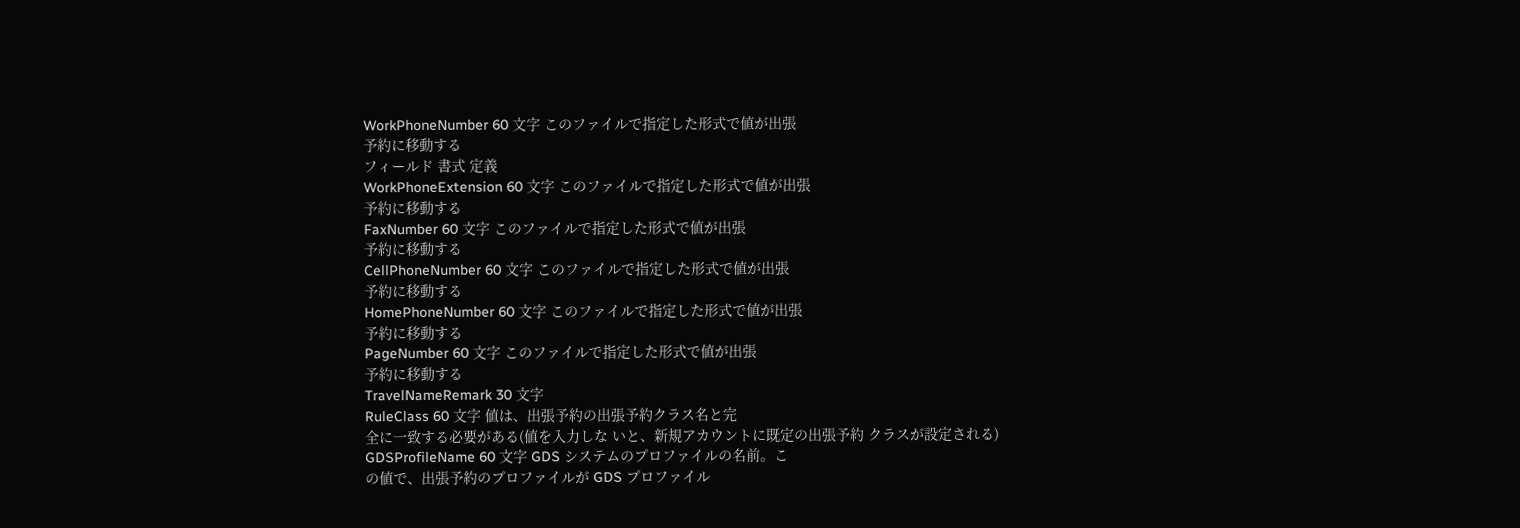WorkPhoneNumber 60 文字 このファイルで指定した形式で値が出張
予約に移動する
フィールド 書式 定義
WorkPhoneExtension 60 文字 このファイルで指定した形式で値が出張
予約に移動する
FaxNumber 60 文字 このファイルで指定した形式で値が出張
予約に移動する
CellPhoneNumber 60 文字 このファイルで指定した形式で値が出張
予約に移動する
HomePhoneNumber 60 文字 このファイルで指定した形式で値が出張
予約に移動する
PageNumber 60 文字 このファイルで指定した形式で値が出張
予約に移動する
TravelNameRemark 30 文字
RuleClass 60 文字 値は、出張予約の出張予約クラス名と完
全に一致する必要がある(値を入力しな いと、新規アカウントに既定の出張予約 クラスが設定される)
GDSProfileName 60 文字 GDS システムのプロファイルの名前。こ
の値で、出張予約のプロファイルが GDS プロファイル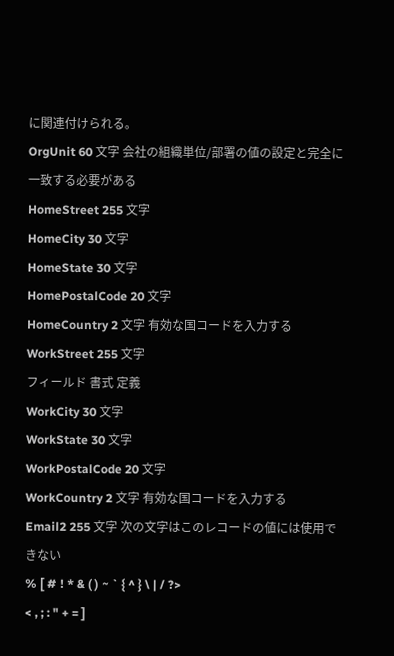に関連付けられる。
OrgUnit 60 文字 会社の組織単位/部署の値の設定と完全に
一致する必要がある
HomeStreet 255 文字
HomeCity 30 文字
HomeState 30 文字
HomePostalCode 20 文字
HomeCountry 2 文字 有効な国コードを入力する
WorkStreet 255 文字
フィールド 書式 定義
WorkCity 30 文字
WorkState 30 文字
WorkPostalCode 20 文字
WorkCountry 2 文字 有効な国コードを入力する
Email2 255 文字 次の文字はこのレコードの値には使用で
きない
% [ # ! * & ( ) ~ ` { ^ } \ | / ?>
< , ; : " + = ]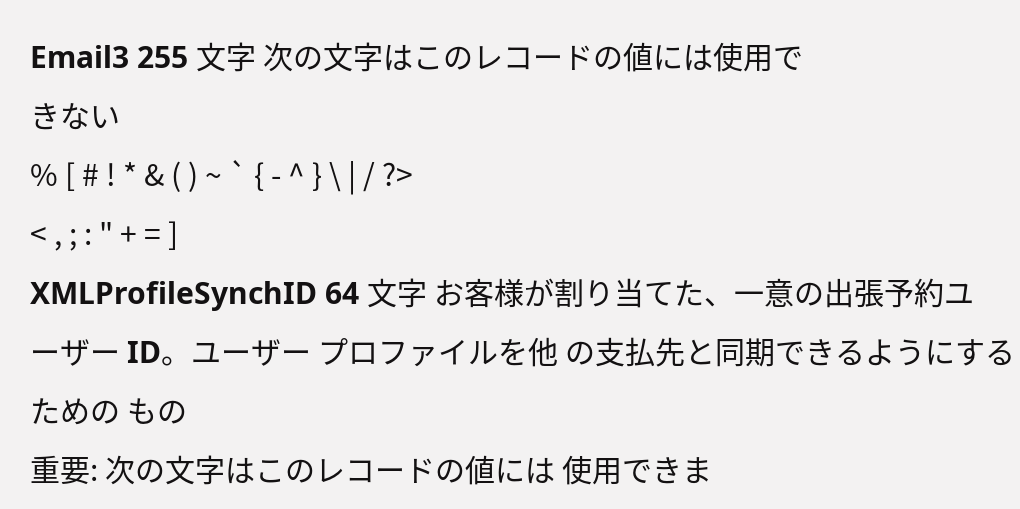Email3 255 文字 次の文字はこのレコードの値には使用で
きない
% [ # ! * & ( ) ~ ` { - ^ } \ | / ?>
< , ; : " + = ]
XMLProfileSynchID 64 文字 お客様が割り当てた、一意の出張予約ユ
ーザー ID。ユーザー プロファイルを他 の支払先と同期できるようにするための もの
重要: 次の文字はこのレコードの値には 使用できま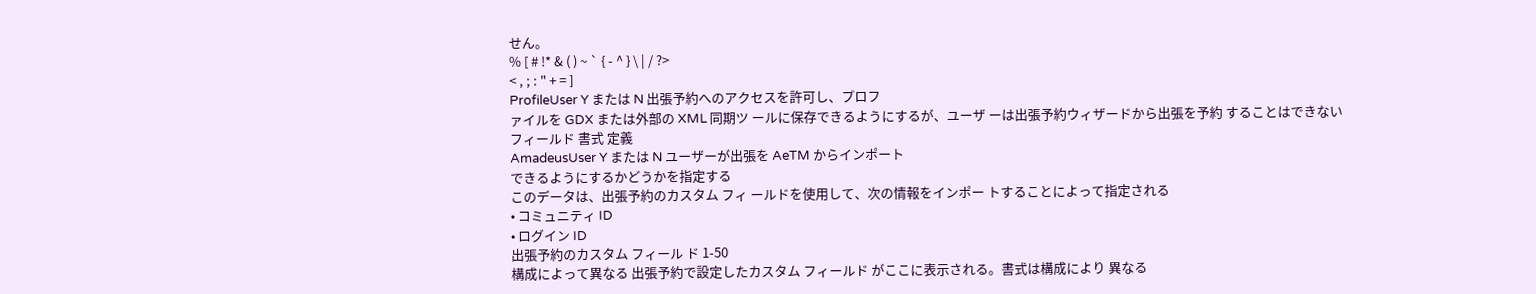せん。
% [ # !* & ( ) ~ ` { - ^ } \ | / ?>
< , ; : " + = ]
ProfileUser Y または N 出張予約へのアクセスを許可し、プロフ
ァイルを GDX または外部の XML 同期ツ ールに保存できるようにするが、ユーザ ーは出張予約ウィザードから出張を予約 することはできない
フィールド 書式 定義
AmadeusUser Y または N ユーザーが出張を AeTM からインポート
できるようにするかどうかを指定する
このデータは、出張予約のカスタム フィ ールドを使用して、次の情報をインポー トすることによって指定される
• コミュニティ ID
• ログイン ID
出張予約のカスタム フィール ド 1-50
構成によって異なる 出張予約で設定したカスタム フィールド がここに表示される。書式は構成により 異なる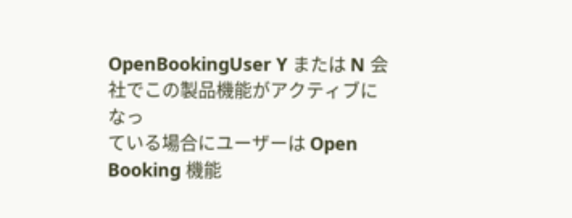OpenBookingUser Y または N 会社でこの製品機能がアクティブになっ
ている場合にユーザーは Open Booking 機能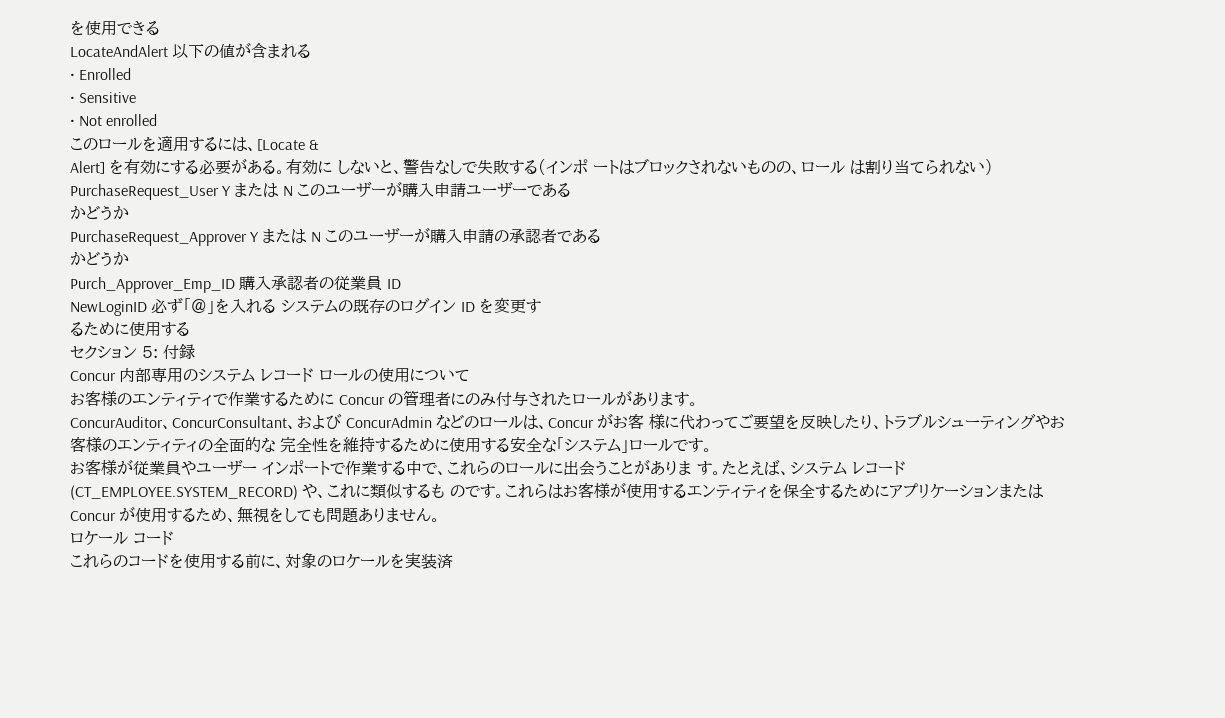を使用できる
LocateAndAlert 以下の値が含まれる
• Enrolled
• Sensitive
• Not enrolled
このロールを適用するには、[Locate &
Alert] を有効にする必要がある。有効に しないと、警告なしで失敗する(インポ ートはブロックされないものの、ロール は割り当てられない)
PurchaseRequest_User Y または N このユーザーが購入申請ユーザーである
かどうか
PurchaseRequest_Approver Y または N このユーザーが購入申請の承認者である
かどうか
Purch_Approver_Emp_ID 購入承認者の従業員 ID
NewLoginID 必ず「@」を入れる システムの既存のログイン ID を変更す
るために使用する
セクション 5: 付録
Concur 内部専用のシステム レコード ロールの使用について
お客様のエンティティで作業するために Concur の管理者にのみ付与されたロールがあります。
ConcurAuditor、ConcurConsultant、および ConcurAdmin などのロールは、Concur がお客 様に代わってご要望を反映したり、トラブルシューティングやお客様のエンティティの全面的な 完全性を維持するために使用する安全な「システム」ロールです。
お客様が従業員やユーザー インポートで作業する中で、これらのロールに出会うことがありま す。たとえば、システム レコード (CT_EMPLOYEE.SYSTEM_RECORD) や、これに類似するも のです。これらはお客様が使用するエンティティを保全するためにアプリケーションまたは Concur が使用するため、無視をしても問題ありません。
ロケール コード
これらのコードを使用する前に、対象のロケールを実装済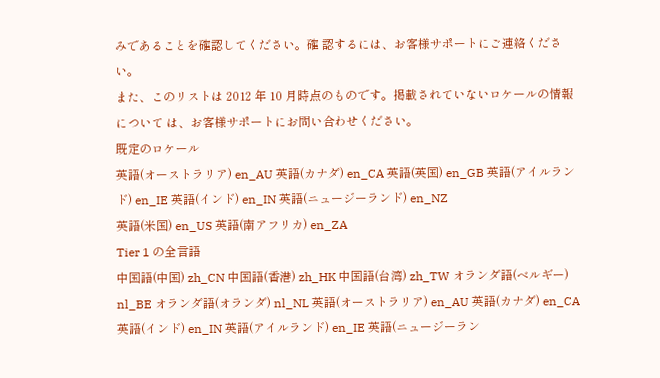みであることを確認してください。確 認するには、お客様サポートにご連絡ください。
また、このリストは 2012 年 10 月時点のものです。掲載されていないロケールの情報について は、お客様サポートにお問い合わせください。
既定のロケール
英語(オーストラリア) en_AU 英語(カナダ) en_CA 英語(英国) en_GB 英語(アイルランド) en_IE 英語(インド) en_IN 英語(ニュージーランド) en_NZ
英語(米国) en_US 英語(南アフリカ) en_ZA
Tier 1 の全言語
中国語(中国) zh_CN 中国語(香港) zh_HK 中国語(台湾) zh_TW オランダ語(ベルギー) nl_BE オランダ語(オランダ) nl_NL 英語(オーストラリア) en_AU 英語(カナダ) en_CA 英語(インド) en_IN 英語(アイルランド) en_IE 英語(ニュージーラン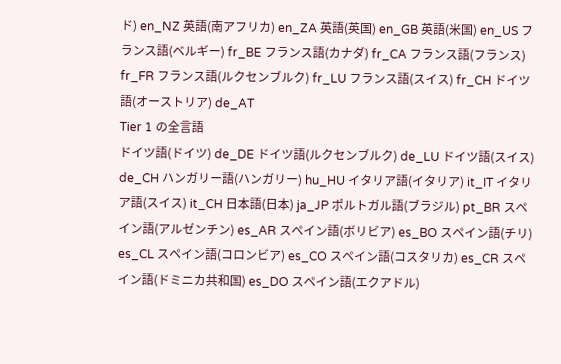ド) en_NZ 英語(南アフリカ) en_ZA 英語(英国) en_GB 英語(米国) en_US フランス語(ベルギー) fr_BE フランス語(カナダ) fr_CA フランス語(フランス) fr_FR フランス語(ルクセンブルク) fr_LU フランス語(スイス) fr_CH ドイツ語(オーストリア) de_AT
Tier 1 の全言語
ドイツ語(ドイツ) de_DE ドイツ語(ルクセンブルク) de_LU ドイツ語(スイス) de_CH ハンガリー語(ハンガリー) hu_HU イタリア語(イタリア) it_IT イタリア語(スイス) it_CH 日本語(日本) ja_JP ポルトガル語(ブラジル) pt_BR スペイン語(アルゼンチン) es_AR スペイン語(ボリビア) es_BO スペイン語(チリ) es_CL スペイン語(コロンビア) es_CO スペイン語(コスタリカ) es_CR スペイン語(ドミニカ共和国) es_DO スペイン語(エクアドル)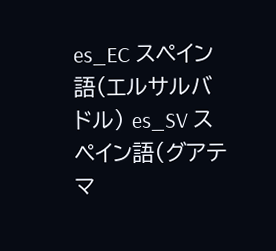es_EC スペイン語(エルサルバドル) es_SV スペイン語(グアテマ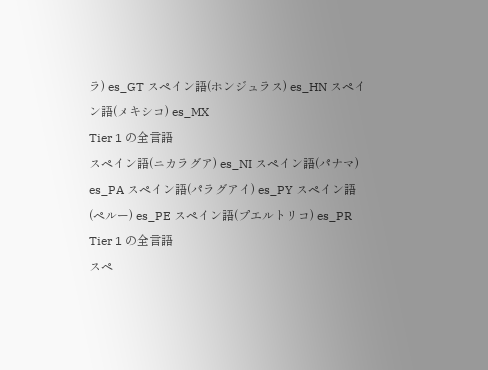ラ) es_GT スペイン語(ホンジュラス) es_HN スペイン語(メキシコ) es_MX
Tier 1 の全言語
スペイン語(ニカラグア) es_NI スペイン語(パナマ) es_PA スペイン語(パラグアイ) es_PY スペイン語(ペルー) es_PE スペイン語(プエルトリコ) es_PR
Tier 1 の全言語
スペ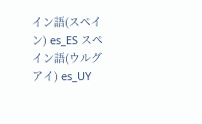イン語(スペイン) es_ES スペイン語(ウルグアイ) es_UY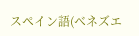スペイン語(ベネズエ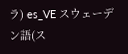ラ) es_VE スウェーデン語(ス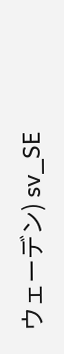ウェーデン) sv_SE